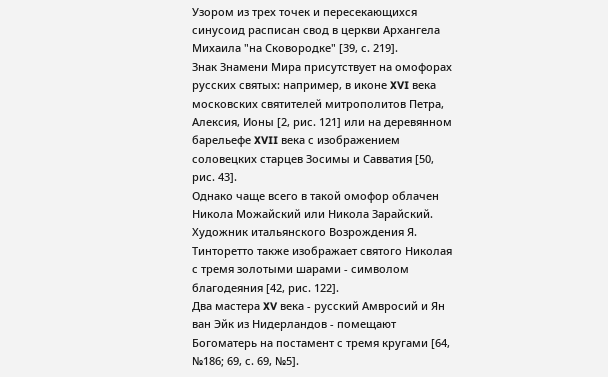Узором из трех точек и пересекающихся синусоид расписан свод в церкви Архангела Михаила "на Сковородке" [39, с. 219].
Знак Знамени Мира присутствует на омофорах русских святых: например, в иконе XVI века московских святителей митрополитов Петра, Алексия, Ионы [2, рис. 121] или на деревянном барельефе XVII века с изображением соловецких старцев Зосимы и Савватия [50, рис. 43].
Однако чаще всего в такой омофор облачен Никола Можайский или Никола Зарайский. Художник итальянского Возрождения Я. Тинторетто также изображает святого Николая с тремя золотыми шарами - символом благодеяния [42, рис. 122].
Два мастера XV века - русский Амвросий и Ян ван Эйк из Нидерландов - помещают Богоматерь на постамент с тремя кругами [64, №186; 69, с. 69, №5].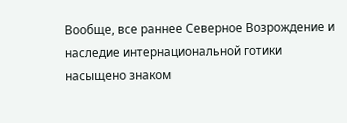Вообще, все раннее Северное Возрождение и наследие интернациональной готики насыщено знаком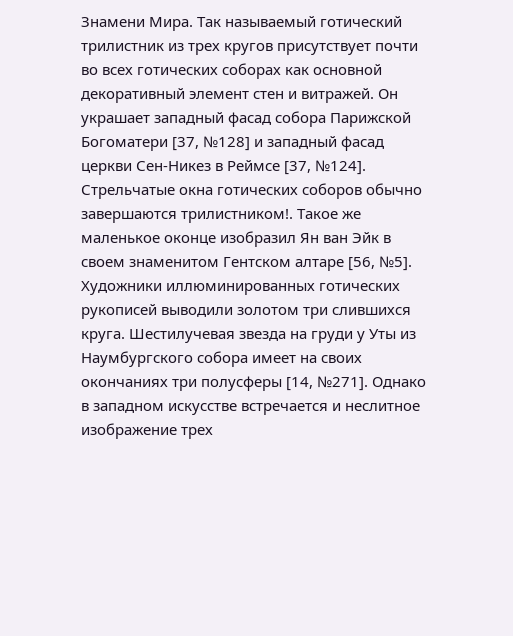Знамени Мира. Так называемый готический трилистник из трех кругов присутствует почти во всех готических соборах как основной декоративный элемент стен и витражей. Он украшает западный фасад собора Парижской Богоматери [37, №128] и западный фасад церкви Сен-Никез в Реймсе [37, №124]. Стрельчатые окна готических соборов обычно завершаются трилистником!. Такое же маленькое оконце изобразил Ян ван Эйк в своем знаменитом Гентском алтаре [56, №5]. Художники иллюминированных готических рукописей выводили золотом три слившихся круга. Шестилучевая звезда на груди у Уты из Наумбургского собора имеет на своих окончаниях три полусферы [14, №271]. Однако в западном искусстве встречается и неслитное изображение трех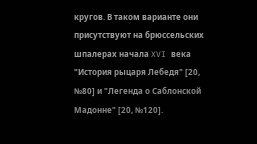кругов. В таком варианте они присутствуют на брюссельских шпалерах начала XVI века "История рыцаря Лебедя" [20, №80] и "Легенда о Саблонской Мадонне" [20, №120].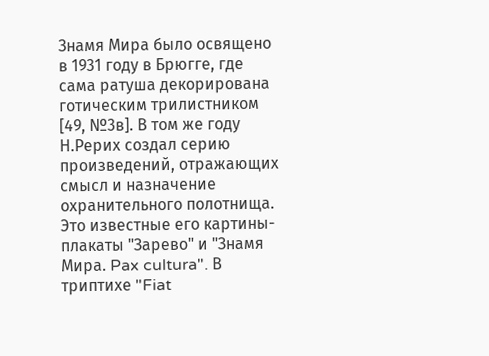Знамя Мира было освящено в 1931 году в Брюгге, где сама ратуша декорирована готическим трилистником [49, №3в]. В том же году Н.Рерих создал серию произведений, отражающих смысл и назначение охранительного полотнища. Это известные его картины-плакаты "Зарево" и "Знамя Мира. Pax cultura". В триптихе "Fiat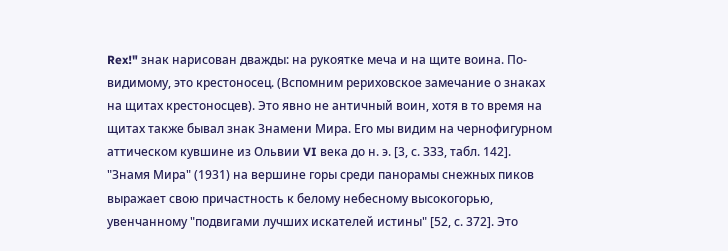Rex!" знак нарисован дважды: на рукоятке меча и на щите воина. По-видимому, это крестоносец. (Вспомним рериховское замечание о знаках на щитах крестоносцев). Это явно не античный воин, хотя в то время на щитах также бывал знак Знамени Мира. Его мы видим на чернофигурном аттическом кувшине из Ольвии VI века до н. э. [3, с. ЗЗЗ, табл. 142].
"Знамя Мира" (1931) на вершине горы среди панорамы снежных пиков выражает свою причастность к белому небесному высокогорью, увенчанному "подвигами лучших искателей истины" [52, с. 372]. Это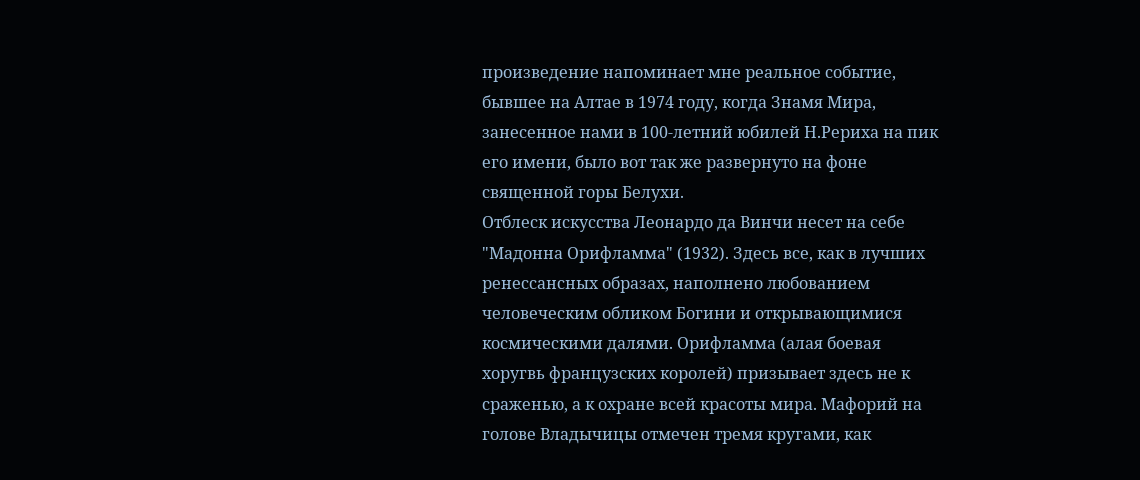произведение напоминает мне реальное событие, бывшее на Алтае в 1974 году, когда Знамя Мира, занесенное нами в 100-летний юбилей Н.Рериха на пик его имени, было вот так же развернуто на фоне священной горы Белухи.
Отблеск искусства Леонардо да Винчи несет на себе "Мадонна Орифламма" (1932). Здесь все, как в лучших ренессансных образах, наполнено любованием человеческим обликом Богини и открывающимися космическими далями. Орифламма (алая боевая хоругвь французских королей) призывает здесь не к сраженью, а к охране всей красоты мира. Мафорий на голове Владычицы отмечен тремя кругами, как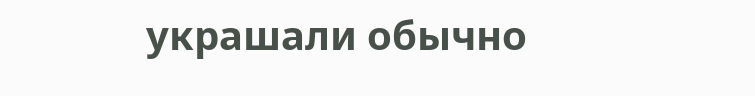украшали обычно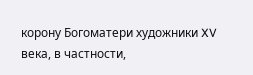корону Богоматери художники XV века, в частности,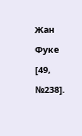Жан Фуке [49, №238].